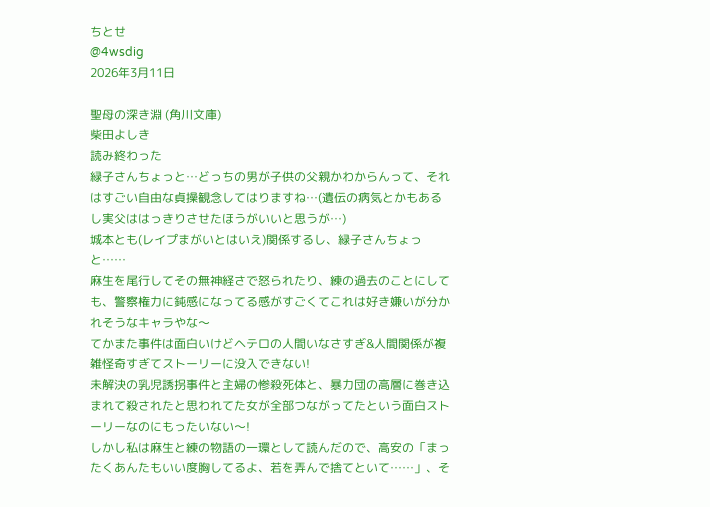ちとせ
@4wsdig
2026年3月11日

聖母の深き淵 (角川文庫)
柴田よしき
読み終わった
緑子さんちょっと…どっちの男が子供の父親かわからんって、それはすごい自由な貞操観念してはりますね…(遺伝の病気とかもあるし実父ははっきりさせたほうがいいと思うが…)
城本とも(レイプまがいとはいえ)関係するし、緑子さんちょっと……
麻生を尾行してその無神経さで怒られたり、練の過去のことにしても、警察権力に鈍感になってる感がすごくてこれは好き嫌いが分かれそうなキャラやな〜
てかまた事件は面白いけどヘテロの人間いなさすぎ&人間関係が複雑怪奇すぎてストーリーに没入できない!
未解決の乳児誘拐事件と主婦の惨殺死体と、暴力団の高層に巻き込まれて殺されたと思われてた女が全部つながってたという面白ストーリーなのにもったいない〜!
しかし私は麻生と練の物語の一環として読んだので、高安の「まったくあんたもいい度胸してるよ、若を弄んで捨てといて……」、そ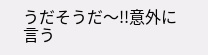うだそうだ〜!!意外に言う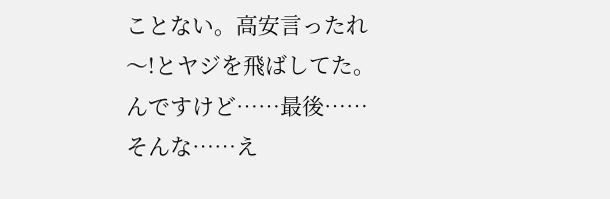ことない。高安言ったれ〜!とヤジを飛ばしてた。
んですけど……最後……そんな……え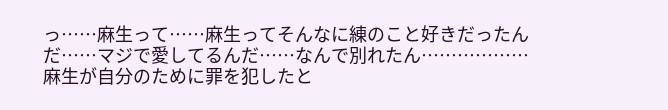っ……麻生って……麻生ってそんなに練のこと好きだったんだ……マジで愛してるんだ……なんで別れたん………………
麻生が自分のために罪を犯したと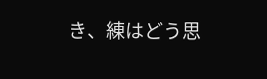き、練はどう思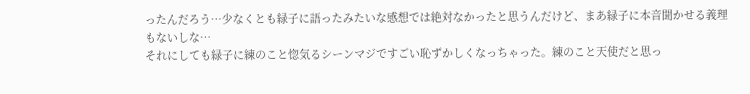ったんだろう…少なくとも緑子に語ったみたいな感想では絶対なかったと思うんだけど、まあ緑子に本音聞かせる義理もないしな…
それにしても緑子に練のこと惚気るシーンマジですごい恥ずかしくなっちゃった。練のこと天使だと思っ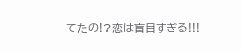てたの!?恋は盲目すぎる!!!